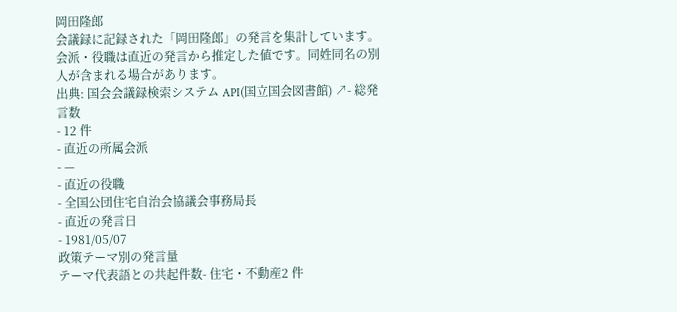岡田隆郎
会議録に記録された「岡田隆郎」の発言を集計しています。会派・役職は直近の発言から推定した値です。同姓同名の別人が含まれる場合があります。
出典: 国会会議録検索システム API(国立国会図書館) ↗- 総発言数
- 12 件
- 直近の所属会派
- —
- 直近の役職
- 全国公団住宅自治会協議会事務局長
- 直近の発言日
- 1981/05/07
政策テーマ別の発言量
テーマ代表語との共起件数- 住宅・不動産2 件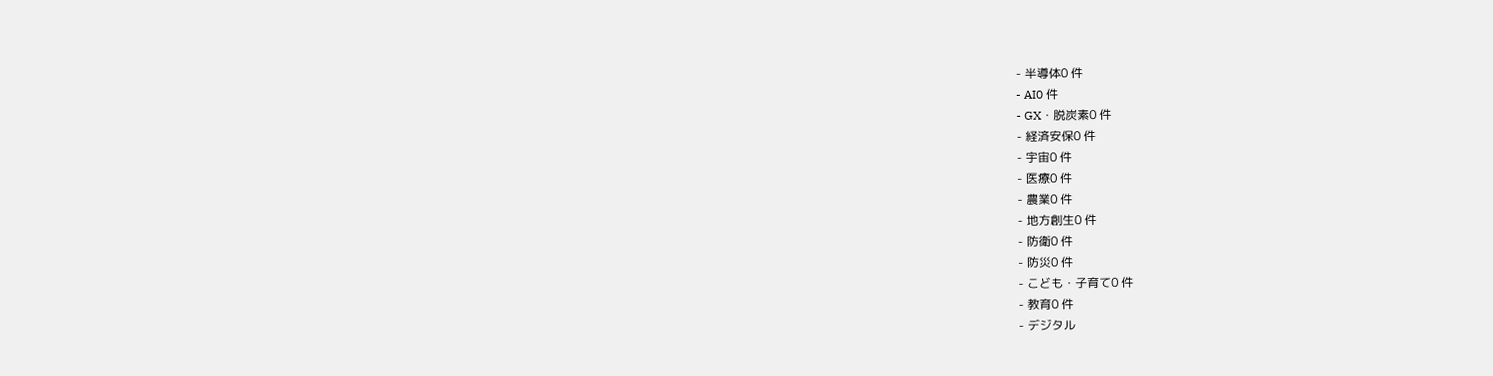- 半導体0 件
- AI0 件
- GX・脱炭素0 件
- 経済安保0 件
- 宇宙0 件
- 医療0 件
- 農業0 件
- 地方創生0 件
- 防衛0 件
- 防災0 件
- こども・子育て0 件
- 教育0 件
- デジタル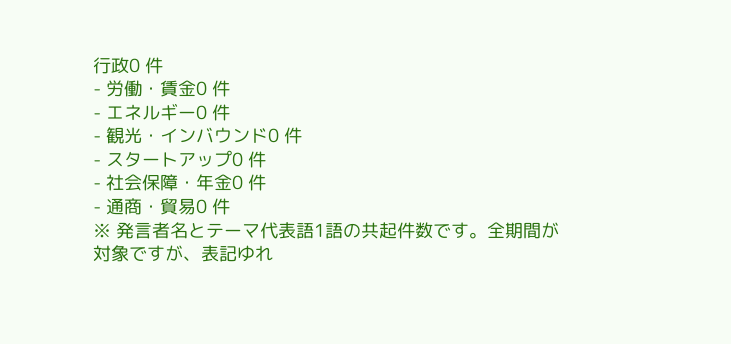行政0 件
- 労働・賃金0 件
- エネルギー0 件
- 観光・インバウンド0 件
- スタートアップ0 件
- 社会保障・年金0 件
- 通商・貿易0 件
※ 発言者名とテーマ代表語1語の共起件数です。全期間が対象ですが、表記ゆれ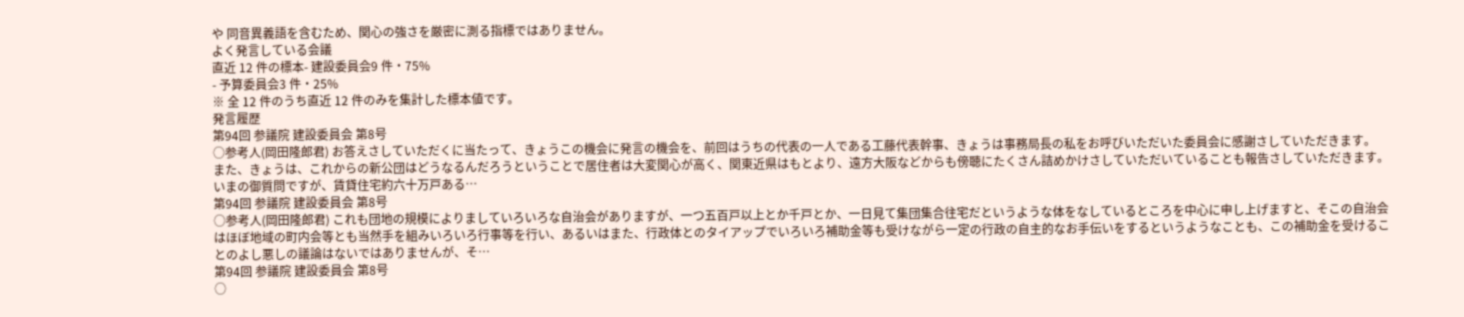や 同音異義語を含むため、関心の強さを厳密に測る指標ではありません。
よく発言している会議
直近 12 件の標本- 建設委員会9 件・75%
- 予算委員会3 件・25%
※ 全 12 件のうち直近 12 件のみを集計した標本値です。
発言履歴
第94回 参議院 建設委員会 第8号
○参考人(岡田隆郎君) お答えさしていただくに当たって、きょうこの機会に発言の機会を、前回はうちの代表の一人である工藤代表幹事、きょうは事務局長の私をお呼びいただいた委員会に感謝さしていただきます。 また、きょうは、これからの新公団はどうなるんだろうということで居住者は大変関心が高く、関東近県はもとより、遠方大阪などからも傍聴にたくさん詰めかけさしていただいていることも報告さしていただきます。 いまの御質問ですが、賃貸住宅約六十万戸ある…
第94回 参議院 建設委員会 第8号
○参考人(岡田隆郎君) これも団地の規模によりましていろいろな自治会がありますが、一つ五百戸以上とか千戸とか、一日見て集団集合往宅だというような体をなしているところを中心に申し上げますと、そこの自治会はほぼ地域の町内会等とも当然手を組みいろいろ行事等を行い、あるいはまた、行政体とのタイアップでいろいろ補助金等も受けながら一定の行政の自主的なお手伝いをするというようなことも、この補助金を受けることのよし悪しの議論はないではありませんが、そ…
第94回 参議院 建設委員会 第8号
○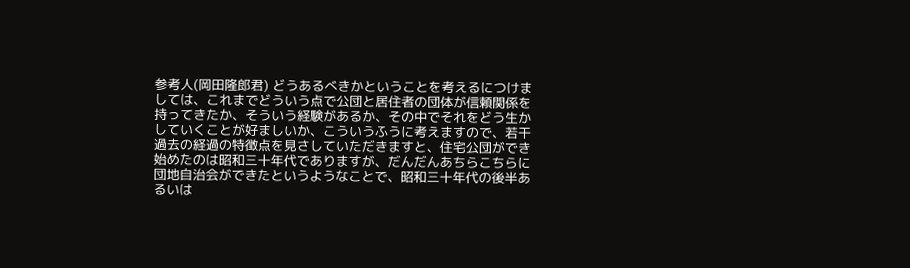参考人(岡田隆郎君) どうあるべきかということを考えるにつけましては、これまでどういう点で公団と居住者の団体が信頼関係を持ってきたか、そういう経験があるか、その中でそれをどう生かしていくことが好ましいか、こういうふうに考えますので、若干過去の経過の特徴点を見さしていただきますと、住宅公団ができ始めたのは昭和三十年代でありますが、だんだんあちらこちらに団地自治会ができたというようなことで、昭和三十年代の後半あるいは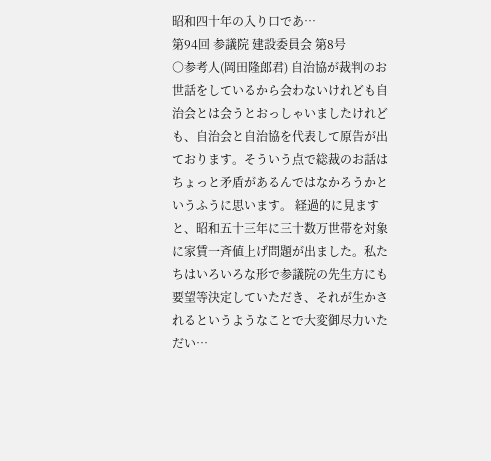昭和四十年の入り口であ…
第94回 参議院 建設委員会 第8号
○参考人(岡田隆郎君) 自治協が裁判のお世話をしているから会わないけれども自治会とは会うとおっしゃいましたけれども、自治会と自治協を代表して原告が出ております。そういう点で総裁のお話はちょっと矛盾があるんではなかろうかというふうに思います。 経過的に見ますと、昭和五十三年に三十数万世帯を対象に家賃一斉値上げ問題が出ました。私たちはいろいろな形で参議院の先生方にも要望等決定していただき、それが生かされるというようなことで大変御尽力いただい…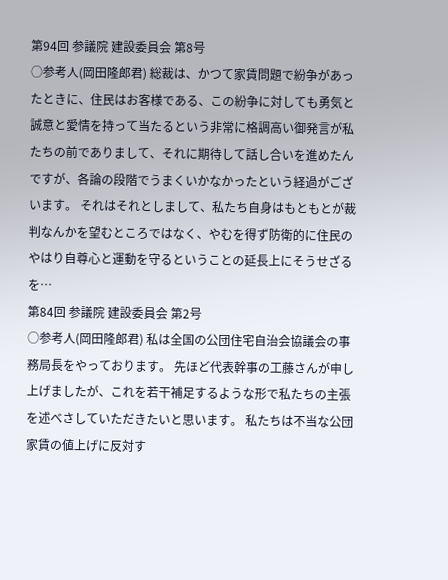第94回 参議院 建設委員会 第8号
○参考人(岡田隆郎君) 総裁は、かつて家賃問題で紛争があったときに、住民はお客様である、この紛争に対しても勇気と誠意と愛情を持って当たるという非常に格調高い御発言が私たちの前でありまして、それに期待して話し合いを進めたんですが、各論の段階でうまくいかなかったという経過がございます。 それはそれとしまして、私たち自身はもともとが裁判なんかを望むところではなく、やむを得ず防衛的に住民のやはり自尊心と運動を守るということの延長上にそうせざるを…
第84回 参議院 建設委員会 第2号
○参考人(岡田隆郎君) 私は全国の公団住宅自治会協議会の事務局長をやっております。 先ほど代表幹事の工藤さんが申し上げましたが、これを若干補足するような形で私たちの主張を述べさしていただきたいと思います。 私たちは不当な公団家賃の値上げに反対す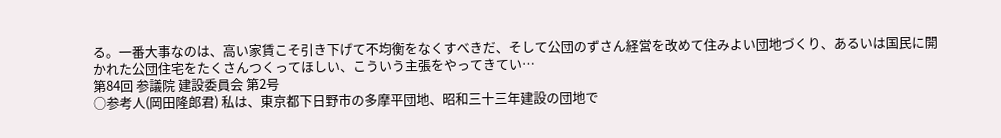る。一番大事なのは、高い家賃こそ引き下げて不均衡をなくすべきだ、そして公団のずさん経営を改めて住みよい団地づくり、あるいは国民に開かれた公団住宅をたくさんつくってほしい、こういう主張をやってきてい…
第84回 参議院 建設委員会 第2号
○参考人(岡田隆郎君) 私は、東京都下日野市の多摩平団地、昭和三十三年建設の団地で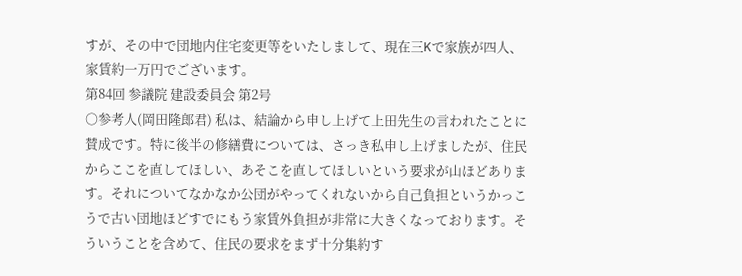すが、その中で団地内住宅変更等をいたしまして、現在三Kで家族が四人、家賃約一万円でございます。
第84回 参議院 建設委員会 第2号
○参考人(岡田隆郎君) 私は、結論から申し上げて上田先生の言われたことに賛成です。特に後半の修繕費については、さっき私申し上げましたが、住民からここを直してほしい、あそこを直してほしいという要求が山ほどあります。それについてなかなか公団がやってくれないから自己負担というかっこうで古い団地ほどすでにもう家賃外負担が非常に大きくなっております。そういうことを含めて、住民の要求をまず十分集約す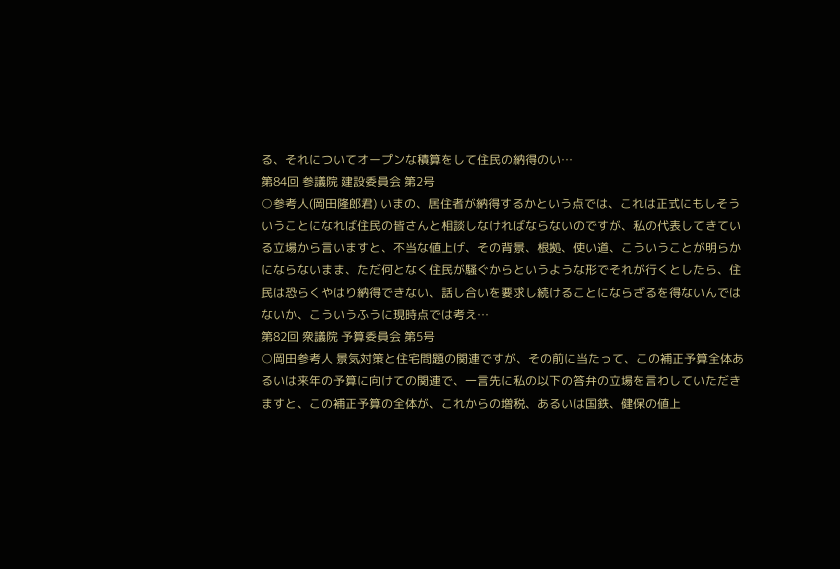る、それについてオープンな積算をして住民の納得のい…
第84回 参議院 建設委員会 第2号
○参考人(岡田隆郎君) いまの、居住者が納得するかという点では、これは正式にもしそういうことになれば住民の皆さんと相談しなければならないのですが、私の代表してきている立場から言いますと、不当な値上げ、その背景、根拠、使い道、こういうことが明らかにならないまま、ただ何となく住民が騒ぐからというような形でそれが行くとしたら、住民は恐らくやはり納得できない、話し合いを要求し続けることにならざるを得ないんではないか、こういうふうに現時点では考え…
第82回 衆議院 予算委員会 第5号
○岡田参考人 景気対策と住宅問題の関連ですが、その前に当たって、この補正予算全体あるいは来年の予算に向けての関連で、一言先に私の以下の答弁の立場を言わしていただきますと、この補正予算の全体が、これからの増税、あるいは国鉄、健保の値上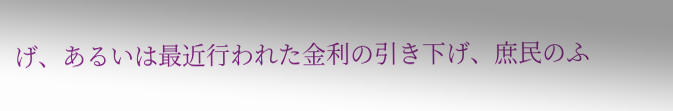げ、あるいは最近行われた金利の引き下げ、庶民のふ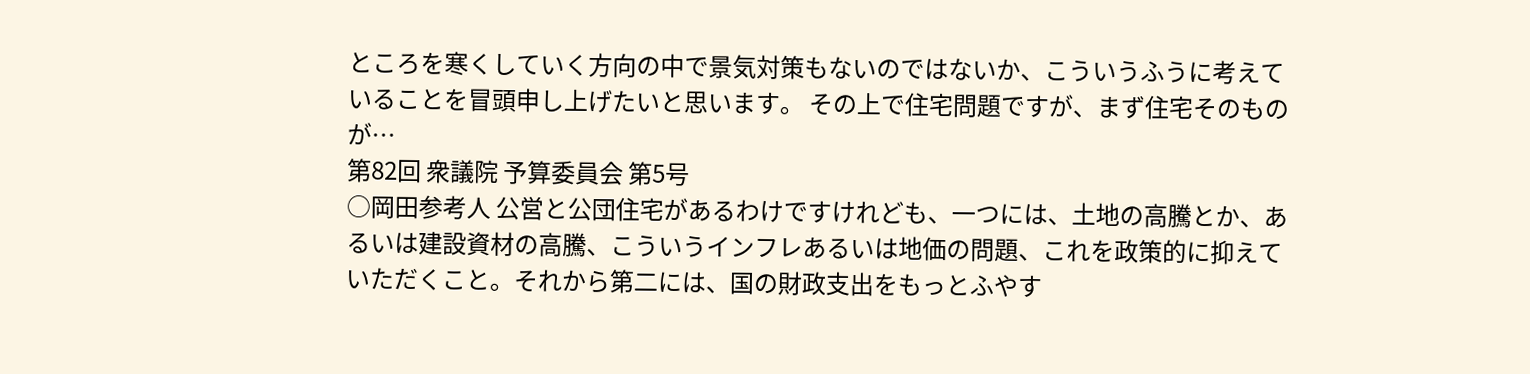ところを寒くしていく方向の中で景気対策もないのではないか、こういうふうに考えていることを冒頭申し上げたいと思います。 その上で住宅問題ですが、まず住宅そのものが…
第82回 衆議院 予算委員会 第5号
○岡田参考人 公営と公団住宅があるわけですけれども、一つには、土地の高騰とか、あるいは建設資材の高騰、こういうインフレあるいは地価の問題、これを政策的に抑えていただくこと。それから第二には、国の財政支出をもっとふやす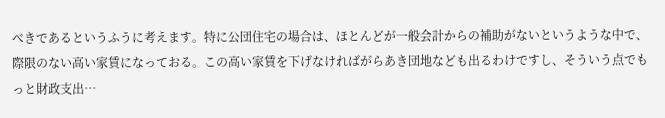べきであるというふうに考えます。特に公団住宅の場合は、ほとんどが一般会計からの補助がないというような中で、際限のない高い家賃になっておる。この高い家賃を下げなければがらあき団地なども出るわけですし、そういう点でもっと財政支出…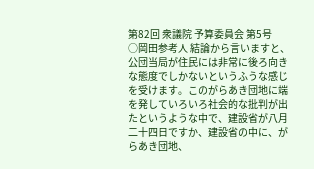第82回 衆議院 予算委員会 第5号
○岡田参考人 結論から言いますと、公団当局が住民には非常に後ろ向きな態度でしかないというふうな感じを受けます。このがらあき団地に端を発していろいろ社会的な批判が出たというような中で、建設省が八月二十四日ですか、建設省の中に、がらあき団地、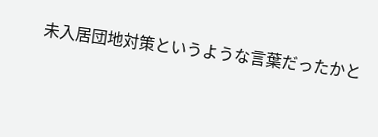未入居団地対策というような言葉だったかと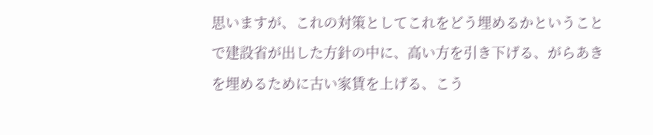思いますが、これの対策としてこれをどう埋めるかということで建設省が出した方針の中に、高い方を引き下げる、がらあきを埋めるために古い家賃を上げる、こう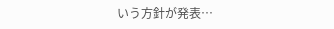いう方針が発表…